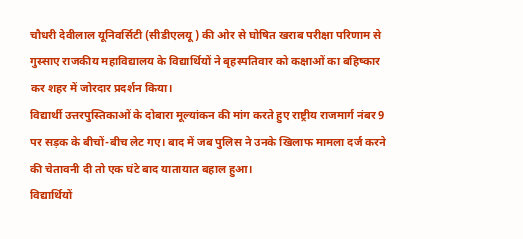चौधरी देवीलाल यूनिवर्सिटी (सीडीएलयू) की ओर से घोषित खराब परीक्षा परिणाम से गुस्साए राजकीय महाविद्यालय के विद्यार्थियों ने बृहस्पतिवार को कक्षाओं का बहिष्कार कर शहर में जोरदार प्रदर्शन किया।
विद्यार्थी उत्तरपुस्तिकाओं के दोबारा मूल्यांकन की मांग करते हुए राष्ट्रीय राजमार्ग नंबर 9 पर सड़क के बीचों-बीच लेट गए। बाद में जब पुलिस ने उनके खिलाफ मामला दर्ज करने की चेतावनी दी तो एक घंटे बाद यातायात बहाल हुआ।
विद्यार्थियों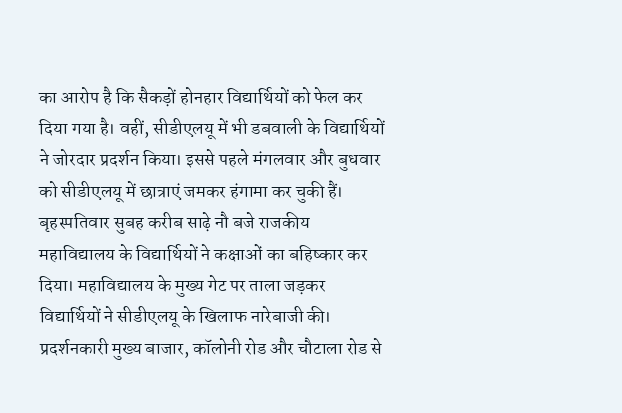का आरोप है कि सैकड़ों होनहार विद्यार्थियों को फेल कर दिया गया है। वहीं, सीडीएलयू में भी डबवाली के विद्यार्थियों ने जोरदार प्रदर्शन किया। इससे पहले मंगलवार और बुधवार को सीडीएलयू में छात्राएं जमकर हंगामा कर चुकी हैं।
बृहस्पतिवार सुबह करीब साढ़े नौ बजे राजकीय महाविद्यालय के विद्यार्थियों ने कक्षाओं का बहिष्कार कर दिया। महाविद्यालय के मुख्य गेट पर ताला जड़कर विद्यार्थियों ने सीडीएलयू के खिलाफ नारेबाजी की। प्रदर्शनकारी मुख्य बाजार, कॉलोनी रोड और चौटाला रोड से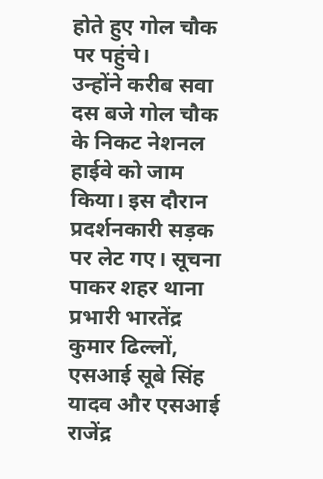होते हुए गोल चौक पर पहुंचे।
उन्होंने करीब सवा दस बजे गोल चौक के निकट नेशनल हाईवे को जाम किया। इस दौरान प्रदर्शनकारी सड़क पर लेट गए। सूचना पाकर शहर थाना प्रभारी भारतेंद्र कुमार ढिल्लों, एसआई सूबे सिंह यादव और एसआई राजेंद्र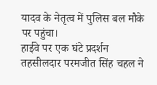यादव के नेतृत्व में पुलिस बल मौके पर पहुंचा।
हाईवे पर एक घंटे प्रदर्शन
तहसीलदार परमजीत सिंह चहल ने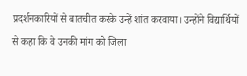प्रदर्शनकारियों से बातचीत करके उन्हें शांत करवाया। उन्होंने विद्यार्थियों से कहा कि वे उनकी मांग को जिला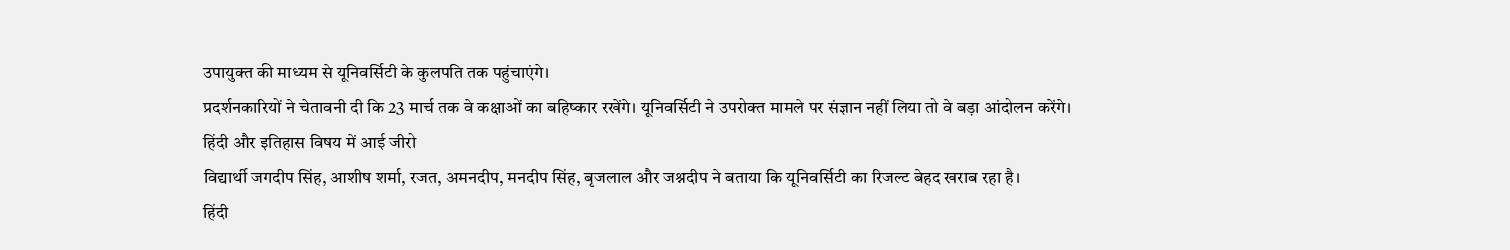उपायुक्त की माध्यम से यूनिवर्सिटी के कुलपति तक पहुंचाएंगे।
प्रदर्शनकारियों ने चेतावनी दी कि 23 मार्च तक वे कक्षाओं का बहिष्कार रखेंगे। यूनिवर्सिटी ने उपरोक्त मामले पर संज्ञान नहीं लिया तो वे बड़ा आंदोलन करेंगे।
हिंदी और इतिहास विषय में आई जीरो
विद्यार्थी जगदीप सिंह, आशीष शर्मा, रजत, अमनदीप, मनदीप सिंह, बृजलाल और जश्नदीप ने बताया कि यूनिवर्सिटी का रिजल्ट बेहद खराब रहा है।
हिंदी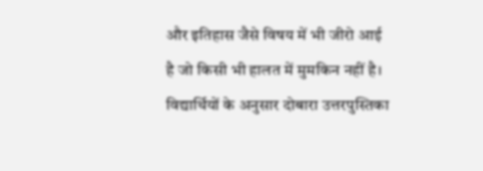और इतिहास जैसे विषय में भी जीरो आई है जो किसी भी हालत में मुमकिन नहीं है। विद्यार्थियों के अनुसार दोबारा उत्तरपुस्तिका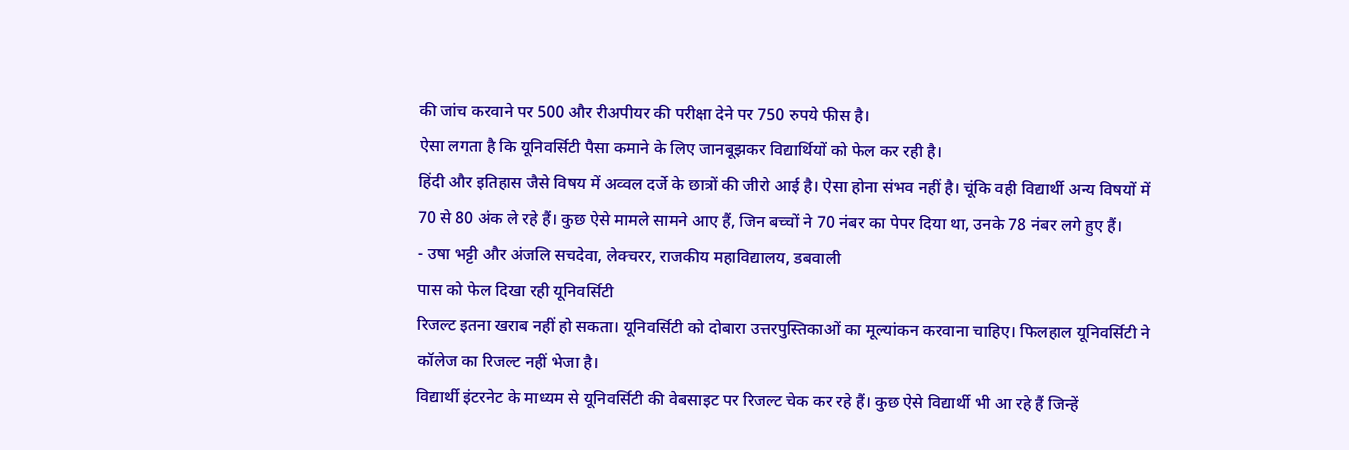की जांच करवाने पर 500 और रीअपीयर की परीक्षा देने पर 750 रुपये फीस है।
ऐसा लगता है कि यूनिवर्सिटी पैसा कमाने के लिए जानबूझकर विद्यार्थियों को फेल कर रही है।
हिंदी और इतिहास जैसे विषय में अव्वल दर्जे के छात्रों की जीरो आई है। ऐसा होना संभव नहीं है। चूंकि वही विद्यार्थी अन्य विषयों में 70 से 80 अंक ले रहे हैं। कुछ ऐसे मामले सामने आए हैं, जिन बच्चों ने 70 नंबर का पेपर दिया था, उनके 78 नंबर लगे हुए हैं।
- उषा भट्टी और अंजलि सचदेवा, लेक्चरर, राजकीय महाविद्यालय, डबवाली
पास को फेल दिखा रही यूनिवर्सिटी
रिजल्ट इतना खराब नहीं हो सकता। यूनिवर्सिटी को दोबारा उत्तरपुस्तिकाओं का मूल्यांकन करवाना चाहिए। फिलहाल यूनिवर्सिटी ने कॉलेज का रिजल्ट नहीं भेजा है।
विद्यार्थी इंटरनेट के माध्यम से यूनिवर्सिटी की वेबसाइट पर रिजल्ट चेक कर रहे हैं। कुछ ऐसे विद्यार्थी भी आ रहे हैं जिन्हें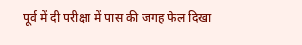पूर्व में दी परीक्षा में पास की जगह फेल दिखा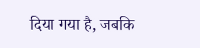दिया गया है, जबकि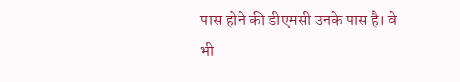पास होने की डीएमसी उनके पास है। वे भी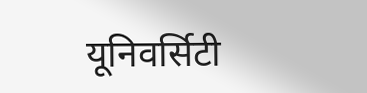यूनिवर्सिटी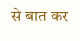से बात कर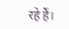रहे हैं।